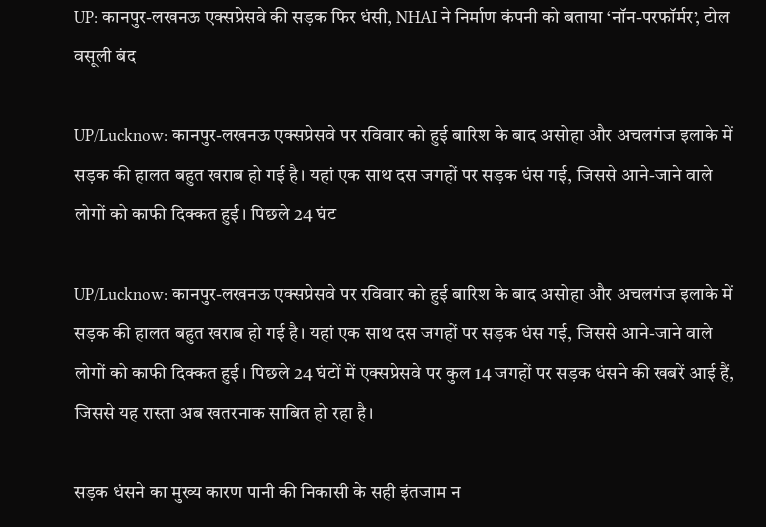UP: कानपुर-लखनऊ एक्सप्रेसवे की सड़क फिर धंसी, NHAI ने निर्माण कंपनी को बताया ‘नॉन-परफॉर्मर’, टोल वसूली बंद

UP/Lucknow: कानपुर-लखनऊ एक्सप्रेसवे पर रविवार को हुई बारिश के बाद असोहा और अचलगंज इलाके में सड़क की हालत बहुत खराब हो गई है। यहां एक साथ दस जगहों पर सड़क धंस गई, जिससे आने-जाने वाले लोगों को काफी दिक्कत हुई। पिछले 24 घंट

UP/Lucknow: कानपुर-लखनऊ एक्सप्रेसवे पर रविवार को हुई बारिश के बाद असोहा और अचलगंज इलाके में सड़क की हालत बहुत खराब हो गई है। यहां एक साथ दस जगहों पर सड़क धंस गई, जिससे आने-जाने वाले लोगों को काफी दिक्कत हुई। पिछले 24 घंटों में एक्सप्रेसवे पर कुल 14 जगहों पर सड़क धंसने की खबरें आई हैं, जिससे यह रास्ता अब खतरनाक साबित हो रहा है।

सड़क धंसने का मुख्य कारण पानी की निकासी के सही इंतजाम न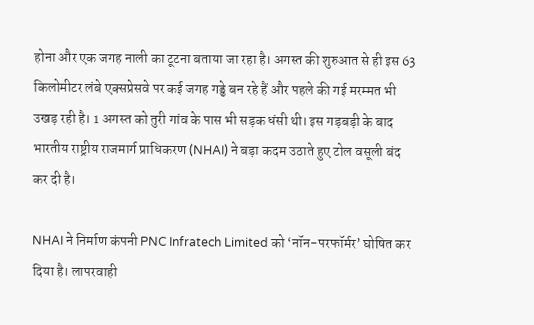होना और एक जगह नाली का टूटना बताया जा रहा है। अगस्त की शुरुआत से ही इस 63 किलोमीटर लंबे एक्सप्रेसवे पर कई जगह गड्ढे बन रहे हैं और पहले की गई मरम्मत भी उखड़ रही है। 1 अगस्त को तुरी गांव के पास भी सड़क धंसी थी। इस गड़बड़ी के बाद भारतीय राष्ट्रीय राजमार्ग प्राधिकरण (NHAI) ने बड़ा कदम उठाते हुए टोल वसूली बंद कर दी है।

NHAI ने निर्माण कंपनी PNC Infratech Limited को ‘नॉन-परफॉर्मर’ घोषित कर दिया है। लापरवाही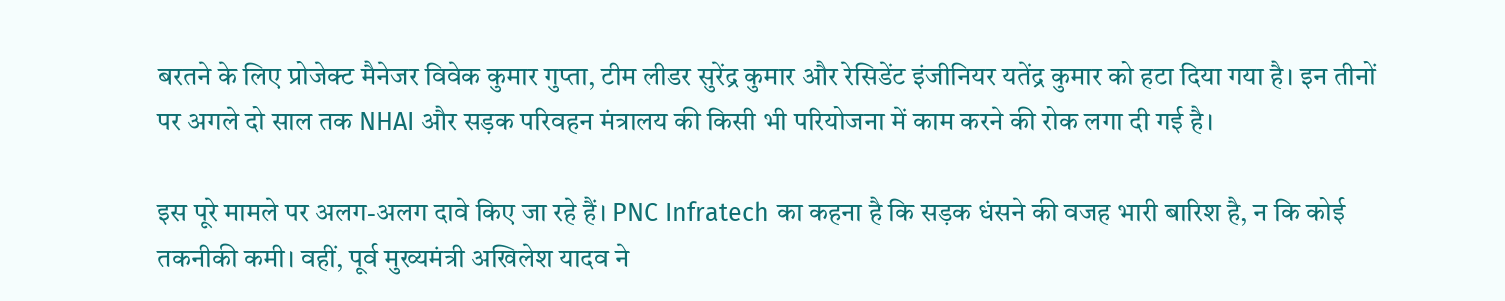बरतने के लिए प्रोजेक्ट मैनेजर विवेक कुमार गुप्ता, टीम लीडर सुरेंद्र कुमार और रेसिडेंट इंजीनियर यतेंद्र कुमार को हटा दिया गया है। इन तीनों पर अगले दो साल तक NHAI और सड़क परिवहन मंत्रालय की किसी भी परियोजना में काम करने की रोक लगा दी गई है।

इस पूरे मामले पर अलग-अलग दावे किए जा रहे हैं। PNC Infratech का कहना है कि सड़क धंसने की वजह भारी बारिश है, न कि कोई तकनीकी कमी। वहीं, पूर्व मुख्यमंत्री अखिलेश यादव ने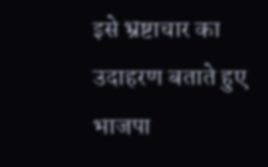इसे भ्रष्टाचार का उदाहरण बताते हुए भाजपा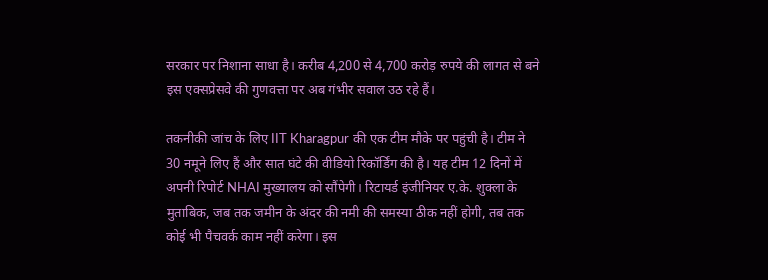सरकार पर निशाना साधा है। करीब 4,200 से 4,700 करोड़ रुपये की लागत से बने इस एक्सप्रेसवे की गुणवत्ता पर अब गंभीर सवाल उठ रहे हैं।

तकनीकी जांच के लिए IIT Kharagpur की एक टीम मौके पर पहुंची है। टीम ने 30 नमूने लिए हैं और सात घंटे की वीडियो रिकॉर्डिंग की है। यह टीम 12 दिनों में अपनी रिपोर्ट NHAI मुख्यालय को सौंपेगी। रिटायर्ड इंजीनियर ए.के. शुक्ला के मुताबिक, जब तक जमीन के अंदर की नमी की समस्या ठीक नहीं होगी, तब तक कोई भी पैचवर्क काम नहीं करेगा। इस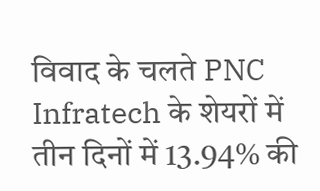विवाद के चलते PNC Infratech के शेयरों में तीन दिनों में 13.94% की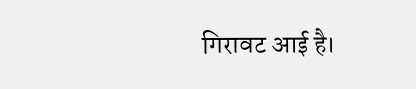गिरावट आई है।